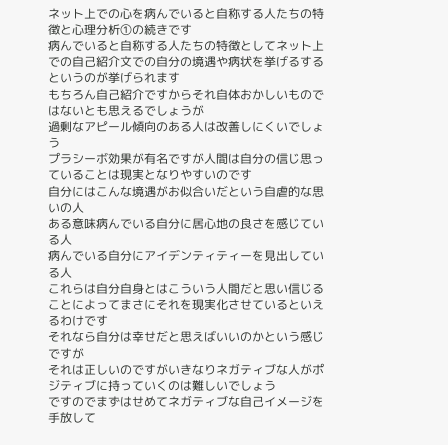ネット上での心を病んでいると自称する人たちの特徴と心理分析①の続きです
病んでいると自称する人たちの特徴としてネット上での自己紹介文での自分の境遇や病状を挙げるするというのが挙げられます
もちろん自己紹介ですからそれ自体おかしいものではないとも思えるでしょうが
過剰なアピール傾向のある人は改善しにくいでしょう
プラシーボ効果が有名ですが人間は自分の信じ思っていることは現実となりやすいのです
自分にはこんな境遇がお似合いだという自虐的な思いの人
ある意味病んでいる自分に居心地の良さを感じている人
病んでいる自分にアイデンティティーを見出している人
これらは自分自身とはこういう人間だと思い信じることによってまさにそれを現実化させているといえるわけです
それなら自分は幸せだと思えばいいのかという感じですが
それは正しいのですがいきなりネガティブな人がポジティブに持っていくのは難しいでしょう
ですのでまずはせめてネガティブな自己イメージを手放して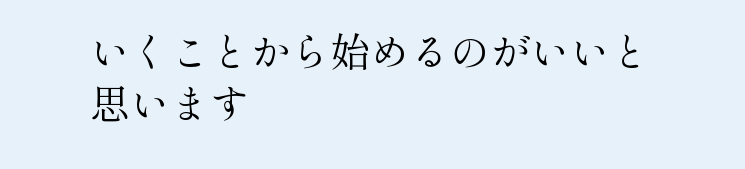いくことから始めるのがいいと思います